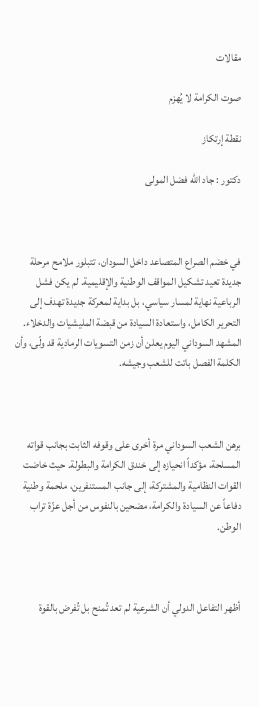مقالات

صوت الكرامة لا يُهزم

نقطة إرتكاز

دكتور : جاد الله فضل المولى



في خضم الصراع المتصاعد داخل السودان، تتبلور ملامح مرحلة جديدة تعيد تشكيل المواقف الوطنية والإقليمية. لم يكن فشل الرباعية نهاية لمسار سياسي، بل بداية لمعركة جديدة تهدف إلى التحرير الكامل، واستعادة السيادة من قبضة المليشيات والدخلاء. المشهد السوداني اليوم يعلن أن زمن التسويات الرمادية قد ولّى، وأن الكلمة الفصل باتت للشعب وجيشه.



برهن الشعب السوداني مرة أخرى على وقوفه الثابت بجانب قواته المسلحة، مؤكداً انحيازه إلى خندق الكرامة والبطولة. حيث خاضت القوات النظامية والمشتركة، إلى جانب المستنفرين، ملحمة وطنية دفاعاً عن السيادة والكرامة، مضحين بالنفوس من أجل عزّة تراب الوطن.



أظهر التفاعل الدولي أن الشرعية لم تعد تُمنح بل تُفرض بالقوة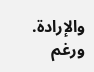والإرادة. ورغم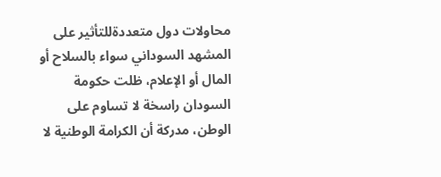محاولات دول متعددةللتأثير على المشهد السوداني سواء بالسلاح أو المال أو الإعلام، ظلت حكومة السودان راسخة لا تساوم على الوطن، مدركة أن الكرامة الوطنية لا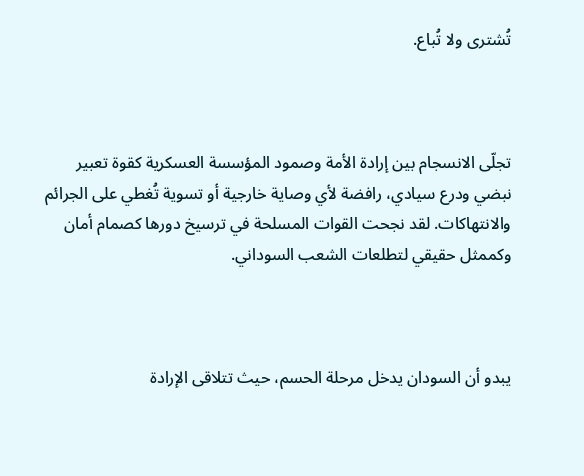تُشترى ولا تُباع.



تجلّى الانسجام بين إرادة الأمة وصمود المؤسسة العسكرية كقوة تعبير نبضي ودرع سيادي، رافضة لأي وصاية خارجية أو تسوية تُغطي على الجرائم والانتهاكات. لقد نجحت القوات المسلحة في ترسيخ دورها كصمام أمان وكممثل حقيقي لتطلعات الشعب السوداني.



يبدو أن السودان يدخل مرحلة الحسم، حيث تتلاقى الإرادة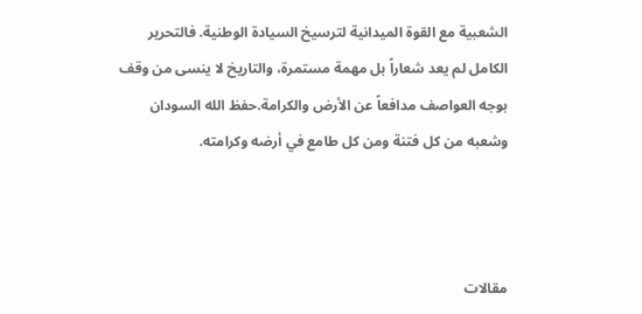الشعبية مع القوة الميدانية لترسيخ السيادة الوطنية. فالتحرير الكامل لم يعد شعاراً بل مهمة مستمرة، والتاريخ لا ينسى من وقف بوجه العواصف مدافعاً عن الأرض والكرامة.حفظ الله السودان وشعبه من كل فتنة ومن كل طامع في أرضه وكرامته.



مقالات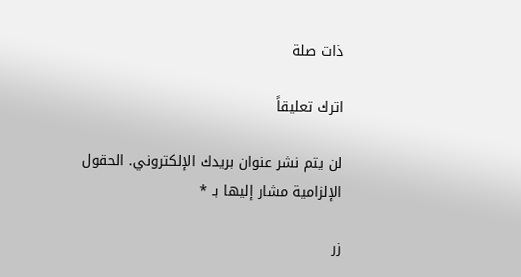ذات صلة

اترك تعليقاً

لن يتم نشر عنوان بريدك الإلكتروني. الحقول الإلزامية مشار إليها بـ *

زر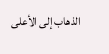الذهاب إلى الأعلى